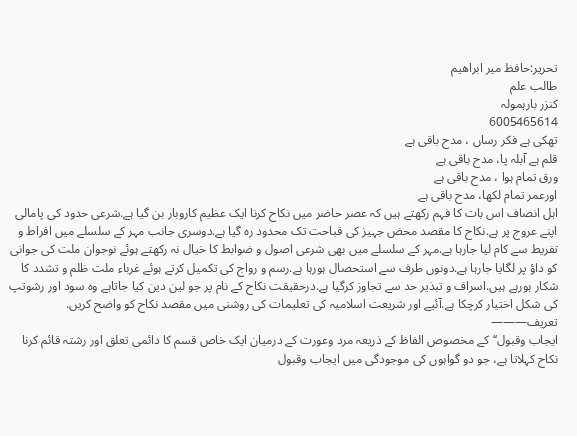تحریر:حافظ میر ابراھیم
طالب علم
کنزر بارہمولہ
6005465614
تھکی ہے فکر رساں ، مدح باقی ہے
قلم ہے آبلہ پا، مدح باقی ہے
ورق تمام ہوا ، مدح باقی ہے
اورعمر تمام لکھا، مدح باقی ہے
اہل انصاف اس بات کا فہم رکھتے ہیں کہ عصر حاضر میں نکاح کرنا ایک عظیم کاروبار بن گیا ہے.شرعی حدود کی پامالی اپنے عروج پر ہے.نکاح کا مقصد محض جہیز کی قباحت تک محدود رہ گیا ہے.دوسری جانب مہر کے سلسلے میں افراط و تفریط سے کام لیا جارہا ہے.مہر کے سلسلے میں بھی شرعی اصول و ضوابط کا خیال نہ رکھتے ہوئے نوجوان ملت کی جوانی کو داؤ پر لگایا جارہا ہے.دونوں طرف سے استحصال ہورہا ہے.رسم و رواج کی تکمیل کرتے ہوئے غرباء ملت ظلم و تشدد کا شکار ہورہے ہیں.اسراف و تبذیر حد سے تجاوز کرگیا ہے.درحقیقت نکاح کے نام پر جو لین دین کیا جاتاہے وہ سود اور رشوتپ کی شکل اختیار کرچکا ہے.آئیے اور شریعت اسلامیہ کی تعلیمات کی روشنی میں مقصد نکاح کو واضح کریں.
تعریف———
ایجاب وقبول‘‘کے مخصوص الفاظ کے ذریعہ مرد وعورت کے درمیان ایک خاص قسم کا دائمی تعلق اور رشتہ قائم کرنا نکاح کہلاتا ہے، جو دو گواہوں کی موجودگی میں ایجاب وقبول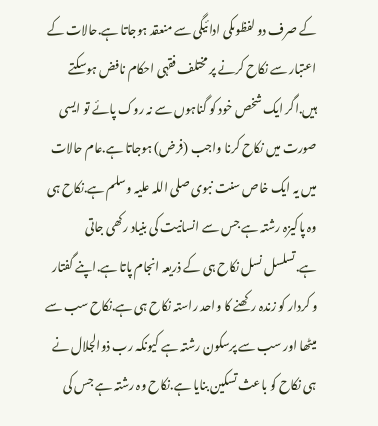کے صرف دو لفظوںکی ادائیگی سے منعقد ہوجاتا ہے.حالات کے اعتبار سے نکاح کرنے پر مختلف فقہی احکام نافض ہوسکتے ہیں.اگر ایک شخص خود کو گناہوں سے نہ روک پائے تو ایسی صورت میں نکاح کرنا واجب (فرض) ہوجاتا ہے.عام حالات میں یہ ایک خاص سنت نبوی صلی اللہ علیہ وسلم ہے.نکاح ہی وہ پاکیزہ رشتہ ہے جس سے انسانیت کی بنیاد رکھی جاتی ہے.تسلسل نسل نکاح ہی کے ذریعہ انجام پاتا ہے.اپنے گفتار و کردار کو زندہ رکھنے کا واحد راستہ نکاح ہی ہے.نکاح سب سے میٹھا اور سب سے پرسکون رشتہ ہے کیونکہ رب ذوالجلال نے ہی نکاح کو باعث تسکین بنایا ہے.نکاح وہ رشتہ ہے جس کی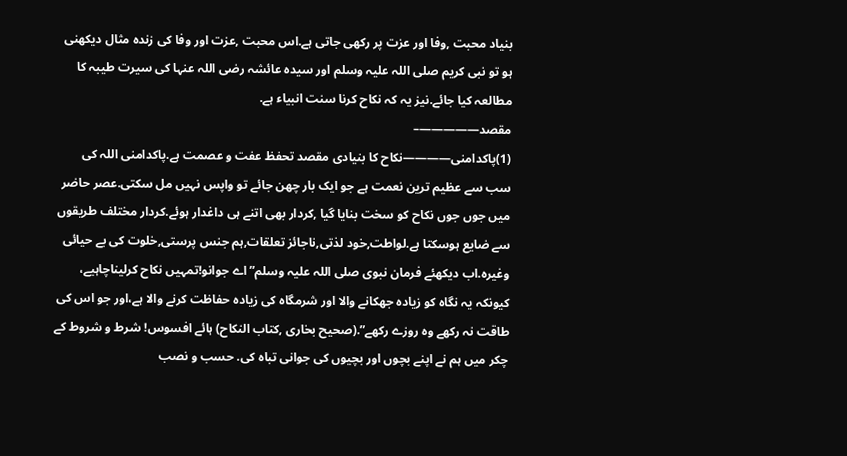بنیاد محبت ,وفا اور عزت پر رکھی جاتی ہے.اس محبت ,عزت اور وفا کی زندہ مثال دیکھنی ہو تو نبی کریم صلی اللہ علیہ وسلم اور سیدہ عائشہ رضی اللہ عنہا کی سیرت طیبہ کا مطالعہ کیا جائے.نیز یہ کہ نکاح کرنا سنت انبیاء ہے.
مقصد—————–
(1)پاکدامنی————نکاح کا بنیادی مقصد تحفظ عفت و عصمت ہے.پاکدامنی اللہ کی سب سے عظیم ترین نعمت ہے جو ایک بار چھن جائے تو واپس نہیں مل سکتی.عصر حاضر میں جوں جوں نکاح کو سخت بنایا گیا ,کردار بھی اتنے ہی داغدار ہوئے.کردار مختلف طریقوں سے ضایع ہوسکتا ہے.لواطت,خود لذتی,ناجائز تعلقات,ہم جنس پرستی,خلوت کی بے حیائی وغیرہ.اب دیکھئے فرمان نبوی صلی اللہ علیہ وسلم”اے جوانو!تمہیں نکاح کرلیناچاہیے، کیونکہ یہ نگاہ کو زیادہ جھکانے والا اور شرمگاہ کی زیادہ حفاظت کرنے والا ہے،اور جو اس کی طاقت نہ رکھے وہ روزے رکھے”.(صحیح بخاری ,کتاب النکاح) ہائے افسوس! شرط و شروط کے چکر میں ہم نے اپنے بچوں اور بچیوں کی جوانی تباہ کی. حسب و نصب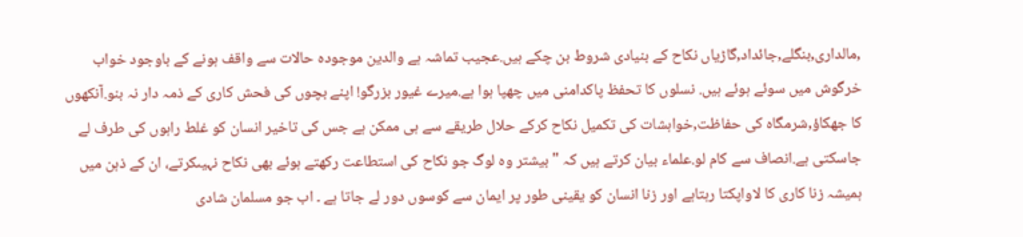,مالداری,بنگلے,جائداد,گاڑیاں نکاح کے بنیادی شروط بن چکے ہیں.عجیب تماشہ ہے والدین موجودہ حالات سے واقف ہونے کے باوجود خواب خرگوش میں سوئے ہوئے ہیں. نسلوں کا تحفظ پاکدامنی میں چھپا ہوا ہے.میرے غیور بزرگو! اپنے بچوں کی فحش کاری کے ذمہ دار نہ بنو.آنکھوں کا جھکاؤ,شرمگاہ کی حفاظت,خواہشات کی تکمیل نکاح کرکے حلال طریقے سے ہی ممکن ہے جس کی تاخیر انسان کو غلط راہوں کی طرف لے جاسکتی ہے.انصاف سے کام لو.علماء بیان کرتے ہیں کہ "بیشتر وہ لوگ جو نکاح کی استطاعت رکھتے ہوئے بھی نکاح نہیںکرتے، ان کے ذہن میں ہمیشہ زنا کاری کا لاواپکتا رہتاہے اور زنا انسان کو یقینی طور پر ایمان سے کوسوں دور لے جاتا ہے ۔ اب جو مسلمان شادی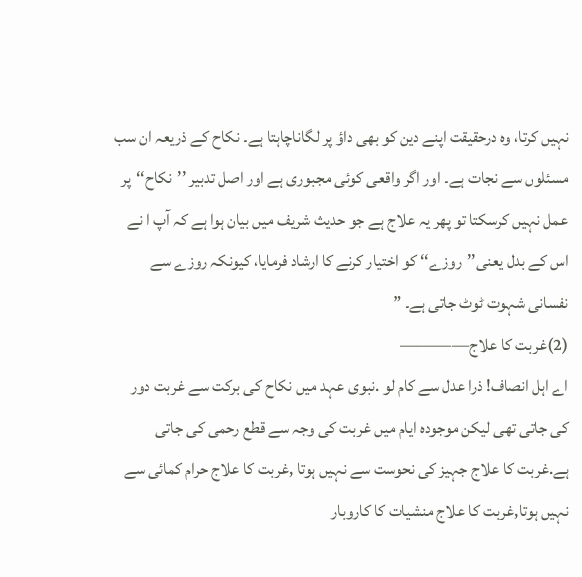نہیں کرتا، وہ درحقیقت اپنے دین کو بھی داؤ پر لگاناچاہتا ہے۔ نکاح کے ذریعہ ان سب مسئلوں سے نجات ہے۔ اور اگر واقعی کوئی مجبوری ہے اور اصل تدبیر ’’نکاح‘‘پر عمل نہیں کرسکتا تو پھر یہ علاج ہے جو حدیث شریف میں بیان ہوا ہے کہ آپ ا نے اس کے بدل یعنی’’روزے‘‘ کو اختیار کرنے کا ارشاد فرمایا، کیونکہ روزے سے نفسانی شہوت ٹوٹ جاتی ہے۔ ”
(2)غربت کا علاج————
اے اہل انصاف! ذرا عدل سے کام لو .نبوی عہد میں نکاح کی برکت سے غربت دور کی جاتی تھی لیکن موجودہ ایام میں غربت کی وجہ سے قطع رحمی کی جاتی ہے.غربت کا علاج جہیز کی نحوست سے نہیں ہوتا ,غربت کا علاج حرام کمائی سے نہیں ہوتا,غربت کا علاج منشیات کا کاروبار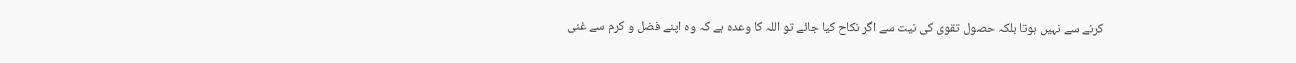کرنے سے نہیں ہوتا بلکہ حصول تقوی کی نیت سے اگر نکاح کیا جائے تو اللہ کا وعدہ ہے کہ وہ اپنے فضل و کرم سے غنی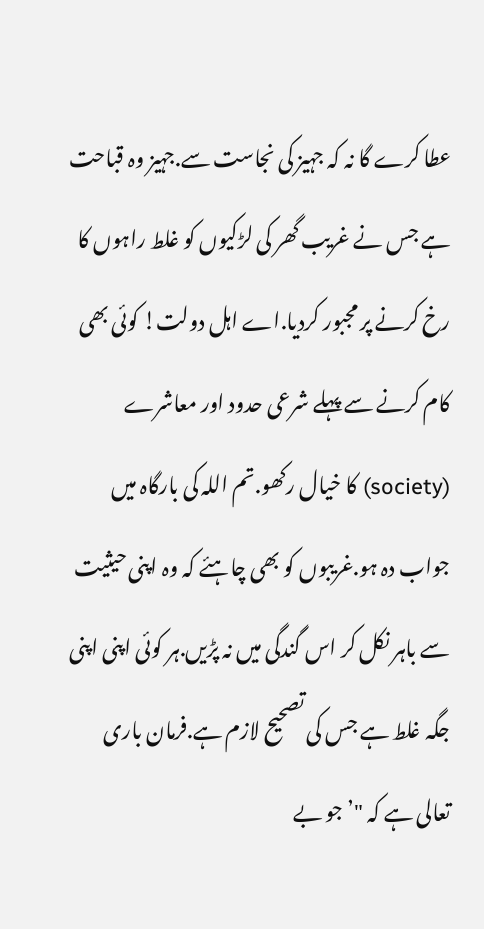عطا کرے گا نہ کہ جہیز کی نجاست سے.جہیز وہ قباحت ہے جس نے غریب گھر کی لڑکیوں کو غلط راہوں کا رخ کرنے پر مجبور کردیا.اے اہل دولت! کوئی بھی کام کرنے سے پہلے شرعی حدود اور معاشرے (society) کا خیال رکھو.تم اللہ کی بارگاہ میں جواب دہ ہو.غریبوں کو بھی چاہئے کہ وہ اپنی حیثیت سے باہر نکل کر اس گندگی میں نہ پڑیں.ہر کوئی اپنی اپنی جگہ غلط ہے جس کی تصحیح لازم ہے.فرمان باری تعالی ہے کہ "’جو بے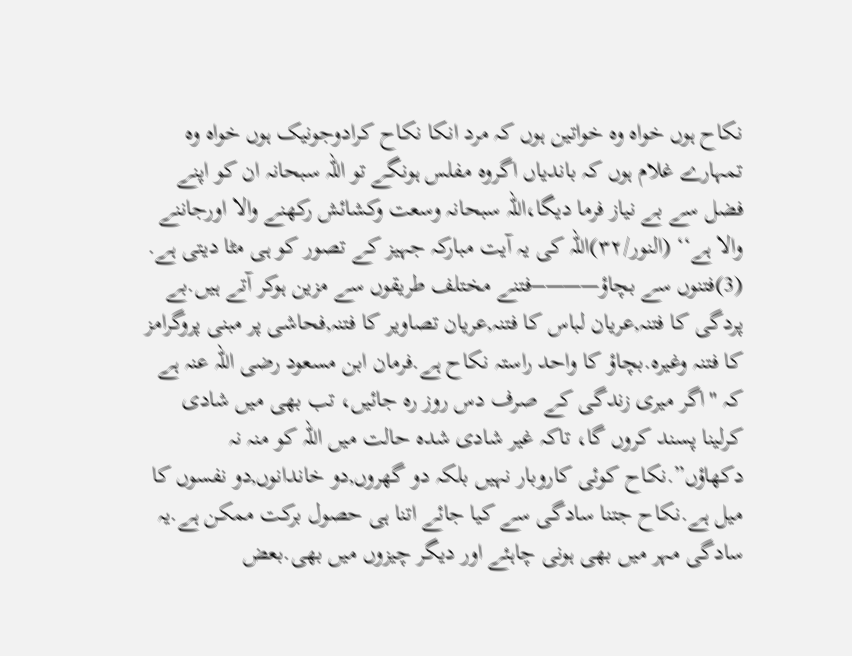نکاح ہوں خواہ وہ خواتین ہوں کہ مرد انکا نکاح کرادوجونیک ہوں خواہ وہ تمہارے غلام ہوں کہ باندیاں اگروہ مفلس ہونگے تو اللہ سبحانہ ان کو اپنے فضل سے بے نیاز فرما دیگا،اللہ سبحانہ وسعت وکشائش رکھنے والا اورجاننے والا ہے‘‘ (النور/۳۲)اللہ کی یہ آیت مبارکہ جہیز کے تصور کو ہی مٹا دیتی ہے.
(3)فتنوں سے بچاؤ———–فتنے مختلف طریقوں سے مزین ہوکر آتے ہیں.بے پردگی کا فتنہ,عریان لباس کا فتنہ,عریان تصاویر کا فتنہ,فحاشی پر مبنی پروگرامز کا فتنہ وغیرہ.بچاؤ کا واحد راستہ نکاح ہے.فرمان ابن مسعود رضی اللہ عنہ ہے کہ "اگر میری زندگی کے صرف دس روز رہ جائیں، تب بھی میں شادی کرلینا پسند کروں گا، تاکہ غیر شادی شدہ حالت میں اللہ کو منہ نہ دکھاؤں”.نکاح کوئی کاروبار نہیں بلکہ دو گھروں,دو خاندانوں,دو نفسوں کا میل ہے.نکاح جتنا سادگی سے کیا جائے اتنا ہی حصول برکت ممکن ہے.یہ سادگی مہر میں بھی ہونی چاہئے اور دیگر چیزوں میں بھی.بعض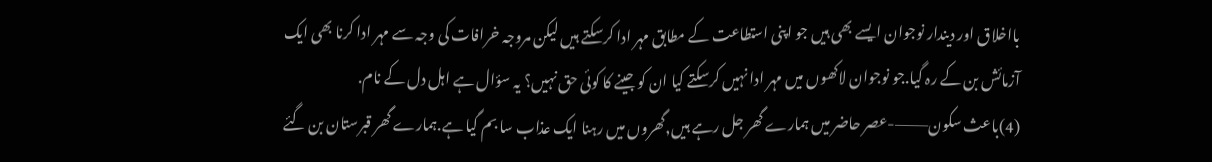بااخلاق اور دیندار نوجوان ایسے بھی ہیں جو اپنی استطاعت کے مطابق مہر ادا کرسکتے ہیں لیکن مروجہ خرافات کی وجہ سے مہر ادا کرنا بھی ایک آزمائش بن کے رہ گیا.جو نوجوان لاکھوں میں مہر ادا نہیں کرسکتے کیا ان کو جینے کا کوئی حق نہیں؟ یہ سؤال ہے اہل دل کے نام.
(4)باعث سکون———-عصر حاضر میں ہمارے گھر جل رہے ہیں,گھروں میں رہنا ایک عذاب سا بم گیا ہے.ہمارے گھر قبرستان بن گئے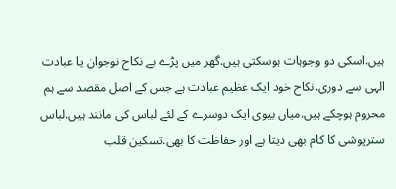ہیں.اسکی دو وجوہات ہوسکتی ہیں.گھر میں پڑے بے نکاح نوجوان یا عبادت الہی سے دوری.نکاح خود ایک عظیم عبادت ہے جس کے اصل مقصد سے ہم محروم ہوچکے ہیں.میاں بیوی ایک دوسرے کے لئے لباس کی مانند ہیں.لباس سترپوشی کا کام بھی دیتا ہے اور حفاظت کا بھی.تسکین قلب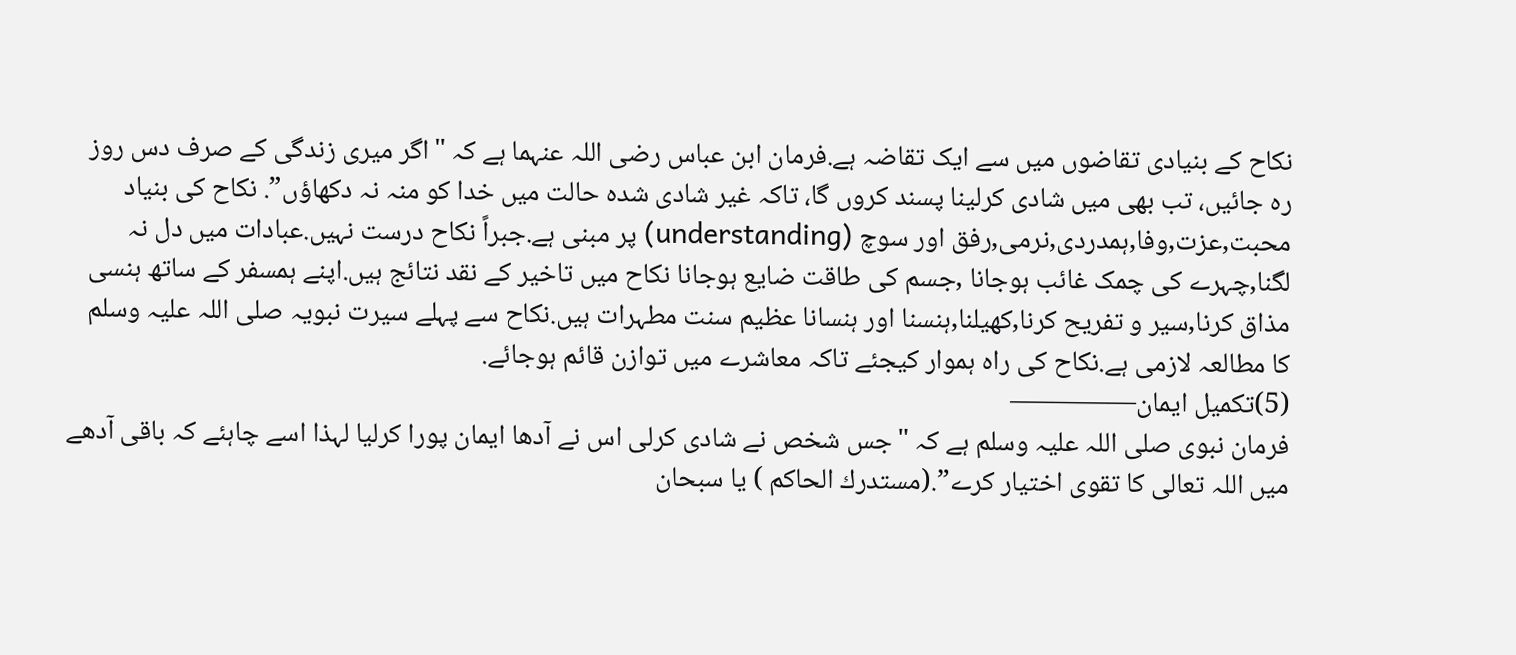نکاح کے بنیادی تقاضوں میں سے ایک تقاضہ ہے.فرمان ابن عباس رضی اللہ عنہما ہے کہ "اگر میری زندگی کے صرف دس روز رہ جائیں، تب بھی میں شادی کرلینا پسند کروں گا، تاکہ غیر شادی شدہ حالت میں خدا کو منہ نہ دکھاؤں”. نکاح کی بنیاد محبت,عزت,وفا,ہمدردی,نرمی,رفق اور سوچ (understanding) پر مبنی ہے.جبراً نکاح درست نہیں.عبادات میں دل نہ لگنا,چہرے کی چمک غائب ہوجانا ,جسم کی طاقت ضایع ہوجانا نکاح میں تاخیر کے نقد نتائج ہیں.اپنے ہمسفر کے ساتھ ہنسی مذاق کرنا,سیر و تفریح کرنا,کھیلنا,ہنسنا اور ہنسانا عظیم سنت مطہرات ہیں.نکاح سے پہلے سیرت نبویہ صلی اللہ علیہ وسلم کا مطالعہ لازمی ہے.نکاح کی راہ ہموار کیجئے تاکہ معاشرے میں توازن قائم ہوجائے.
(5)تکمیل ایمان————–
فرمان نبوی صلی اللہ علیہ وسلم ہے کہ "جس شخص نے شادی کرلی اس نے آدھا ایمان پورا کرلیا لہذا اسے چاہئے کہ باقی آدھے میں اللہ تعالی کا تقوی اختیار کرے”.(مستدرك الحاكم ) یا سبحان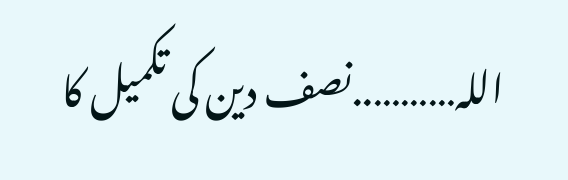اللہ………..نصف دین کی تکمیل کا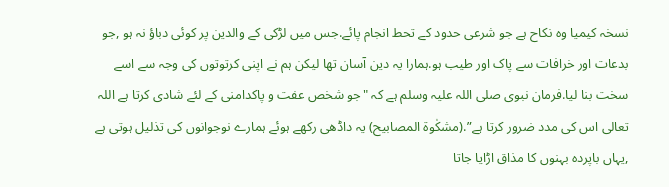نسخہ کیمیا وہ نکاح ہے جو شرعی حدود کے تحط انجام پائے.جس میں لڑکی کے والدین پر کوئی دباؤ نہ ہو ,جو بدعات اور خرافات سے پاک اور طیب ہو.ہمارا یہ دین آسان تھا لیکن ہم نے اپنی کرتوتوں کی وجہ سے اسے سخت بنا لیا.فرمان نبوی صلی اللہ علیہ وسلم ہے کہ "جو شخص عفت و پاکدامنی کے لئے شادی کرتا ہے اللہ تعالی اس کی مدد ضرور کرتا ہے”.(مشکٰوة المصابيح) یہ داڈھی رکھے ہوئے ہمارے نوجوانوں کی تذلیل ہوتی ہے ,یہاں باپردہ بہنوں کا مذاق اڑایا جاتا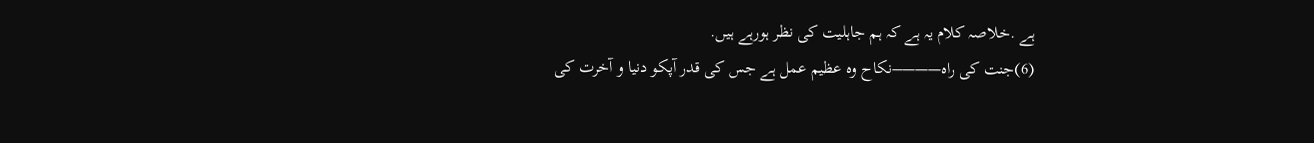ہے .خلاصہ کلام یہ ہے کہ ہم جاہلیت کی نظر ہورہے ہیں.
(6)جنت کی راہ———–نکاح وہ عظیم عمل ہے جس کی قدر آپکو دنیا و آخرت کی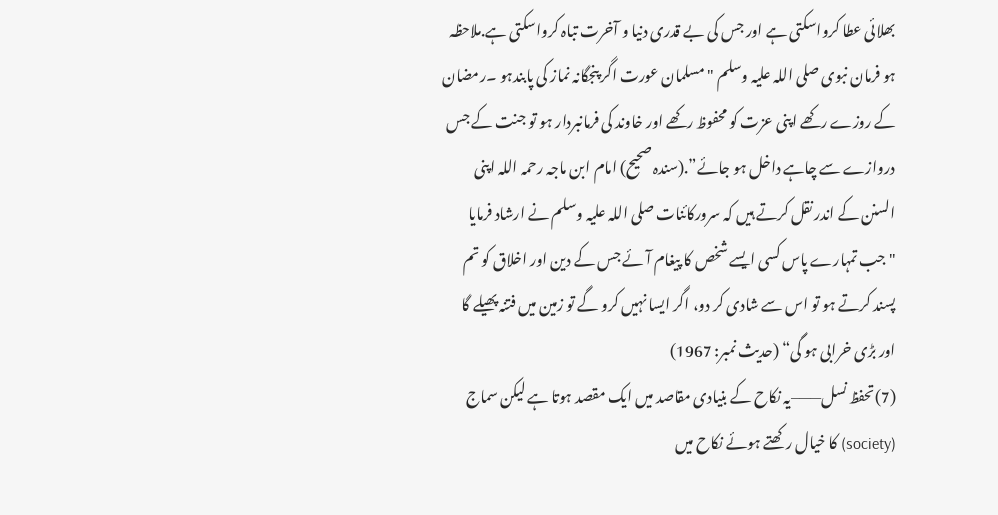بھلائی عطا کرواسکتی ہے اور جس کی بے قدری دنیا و آخرت تباہ کرواسکتی ہے.ملاحظہ ہو فرمان نبوی صلی اللہ علیہ وسلم "مسلمان عورت اگر پنجگانہ نماز کی پابندہو ۔رمضان کے روزے رکھے اپنی عزت کو محفوظ رکھے اور خاوند کی فرمانبردار ہو تو جنت کے جس دروازے سے چاہے داخل ہو جائے”.(سندہ صحیح) امام ابن ماجہ رحمہ اللہ اپنی السنن کے اندر نقل کرتے ہیں کہ سرورکائنات صلی اللہ علیہ وسلم نے ارشاد فرمایا "جب تمہارے پاس کسی ایسے شخص کا پیغام آئے جس کے دین اور اخلاق کو تم پسند کرتے ہو تو اس سے شادی کر دو، اگر ایسا نہیں کرو گے تو زمین میں فتنہ پھیلے گا اور بڑی خرابی ہو گی“ (حدیث نمبر: 1967)
(7)تحفظ نسل——–یہ نکاح کے بنیادی مقاصد میں ایک مقصد ہوتا ہے لیکن سماج (society) کا خیال رکھتے ہوئے نکاح میں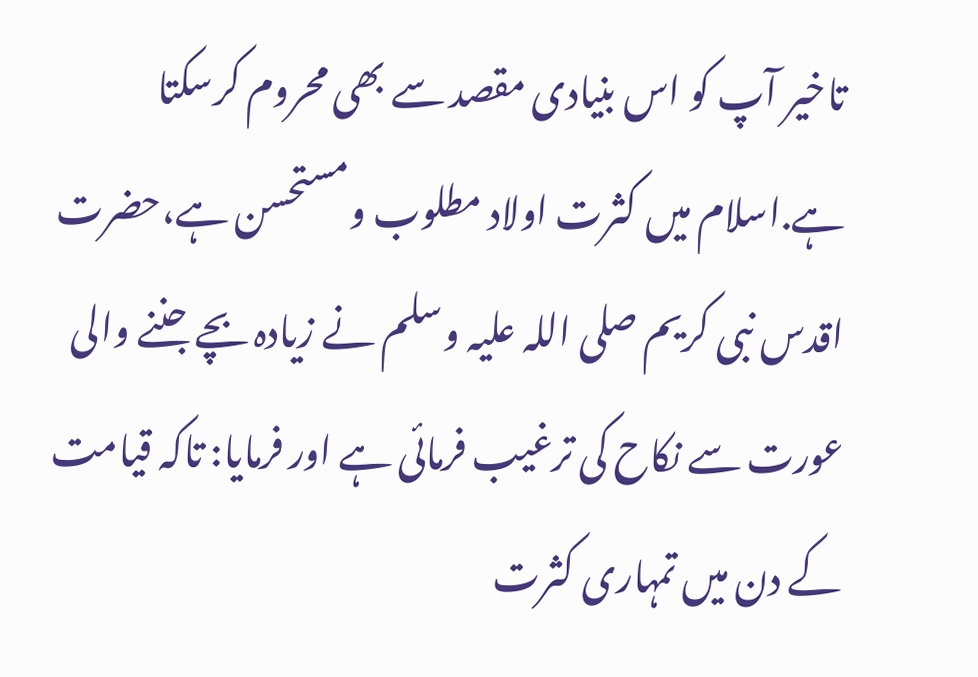تاخیر آپ کو اس بنیادی مقصد سے بھی محروم کرسکتا ہے.اسلام میں کثرت اولاد مطلوب ومستحسن ہے،حضرت اقدس نبی کریم صلی اللہ علیہ وسلم نے زیادہ بچے جننے والی عورت سے نکاح کی ترغیب فرمائی ہے اور فرمایا: تاکہ قیامت کے دن میں تمہاری کثرت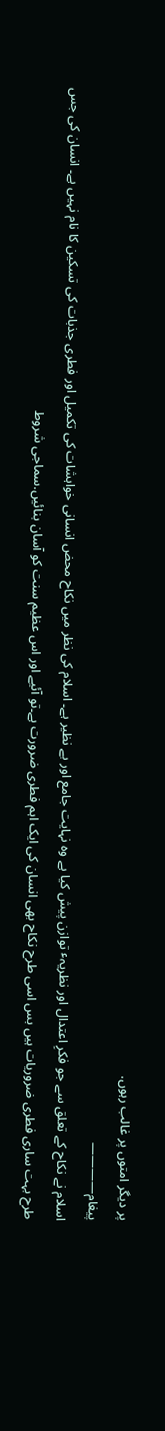پر دیگر امتوں پر غالب رہوں.
پیغام————
اسلام نے نکاح کے تعلق سے جو فکرِ اعتدال اور نظریہٴ توازن پیش کیا ہے وہ نہایت جامع اور بے نظیر ہے۔ اسلام کی نظر میں نکاح محض انسانی خواہشات کی تکمیل اور فطری جذبات کی تسکین کا نام نہیں ہے۔ انسان کی جس طرح بہت ساری فطری ضروریات ہیں بس اسی طرح نکاح بھی انسان کی ایک اہم فطری ضرورت ہے۔تو آئیے اور اس عظیم سنت کو آسان بنائیں.سماجی شروط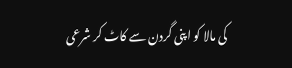کی مالا کو اپنی گردن سے کاٹ کر شرعی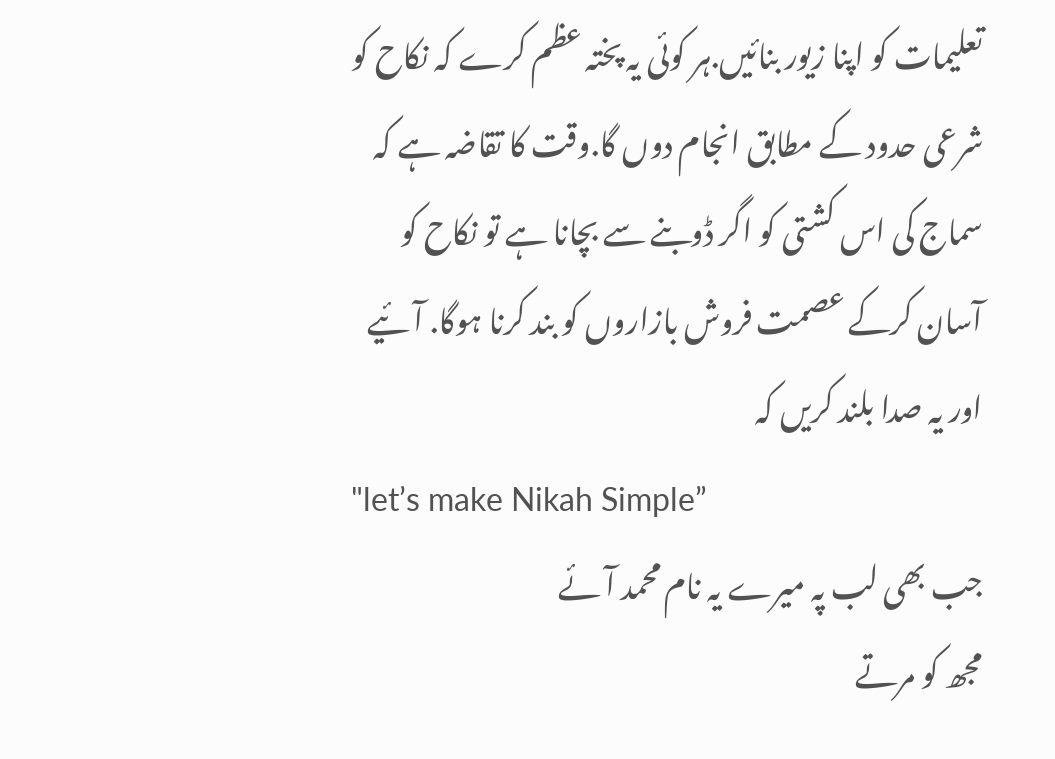تعلیمات کو اپنا زیور بنائیں.ہر کوئی یہ پختہ عظم کرے کہ نکاح کو شرعی حدود کے مطابق انجام دوں گا.وقت کا تقاضہ ہے کہ سماج کی اس کشتی کو اگر ڈوبنے سے بچانا ہے تو نکاح کو آسان کرکے عصمت فروش بازاروں کو بند کرنا ہوگا. آئیے اور یہ صدا بلند کریں کہ
"let’s make Nikah Simple”
جب بھی لب پہ میرے یہ نام محمد آئے
مجھ کو مرتے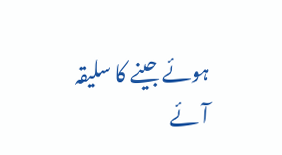ہوئے جینے کا سلیقہ آئے